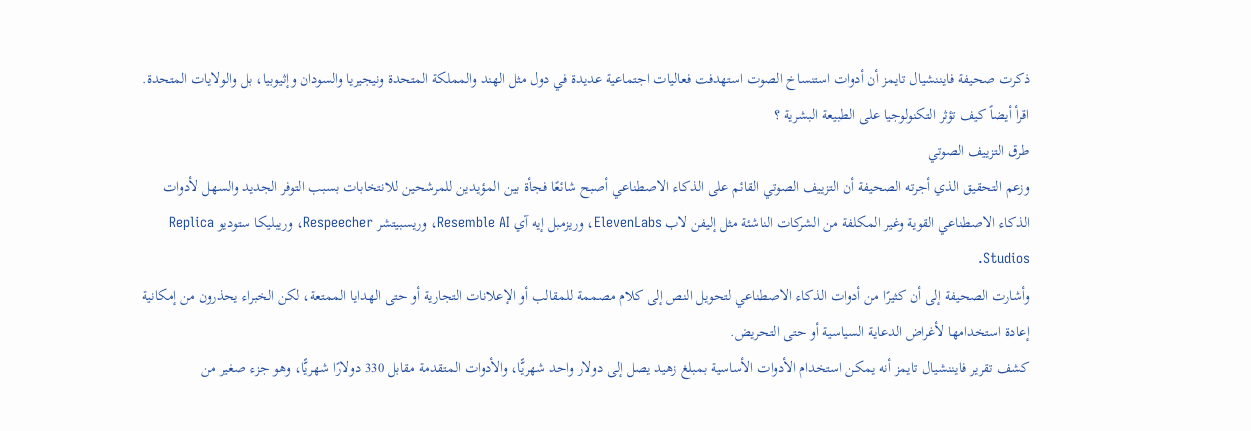ذكرت صحيفة فايننشيال تايمز أن أدوات استنساخ الصوت استهدفت فعاليات اجتماعية عديدة في دول مثل الهند والمملكة المتحدة ونيجيريا والسودان وإثيوبيا، بل والولايات المتحدة.
اقرأ أيضاً كيف تؤثر التكنولوجيا على الطبيعة البشرية ؟
طرق التزييف الصوتي
وزعم التحقيق الذي أجرته الصحيفة أن التزييف الصوتي القائم على الذكاء الاصطناعي أصبح شائعًا فجأة بين المؤيدين للمرشحين للانتخابات بسبب التوفر الجديد والسهل لأدوات الذكاء الاصطناعي القوية وغير المكلفة من الشركات الناشئة مثل إليفن لاب ElevenLabs، وريزمبل إيه آي Resemble AI، وريسبيتشر Respeecher، وريبليكا ستوديو Replica Studios.
وأشارت الصحيفة إلى أن كثيرًا من أدوات الذكاء الاصطناعي لتحويل النص إلى كلام مصممة للمقالب أو الإعلانات التجارية أو حتى الهدايا الممتعة، لكن الخبراء يحذرون من إمكانية إعادة استخدامها لأغراض الدعاية السياسية أو حتى التحريض.
كشف تقرير فايننشيال تايمز أنه يمكن استخدام الأدوات الأساسية بمبلغ زهيد يصل إلى دولار واحد شهريًّا، والأدوات المتقدمة مقابل 330 دولارًا شهريًّا، وهو جزء صغير من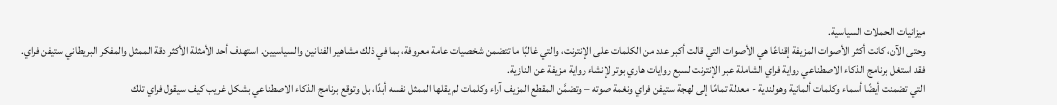ميزانيات الحملات السياسية.
وحتى الآن، كانت أكثر الأصوات المزيفة إقناعًا هي الأصوات التي قالت أكبر عدد من الكلمات على الإنترنت، والتي غالبًا ما تتضمن شخصيات عامة معروفة، بما في ذلك مشاهير الفنانين والسياسيين. استهدف أحد الأمثلة الأكثر دقة الممثل والمفكر البريطاني ستيفن فراي.
فقد استغل برنامج الذكاء الاصطناعي رواية فراي الشاملة عبر الإنترنت لسبع روايات هاري بوتر لإنشاء رواية مزيفة عن النازية.
التي تضمنت أيضًا أسماء وكلمات ألمانية وهولندية - معدلة تمامًا إلى لهجة ستيفن فراي ونغمة صوته – وتضمَّن المقطع المزيف آراء وكلمات لم يقلها الممثل نفسه أبدًا، بل وتوقع برنامج الذكاء الاصطناعي بشكل غريب كيف سيقول فراي تلك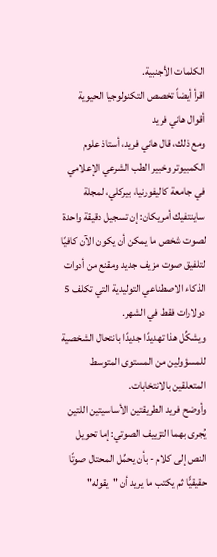الكلمات الأجنبية.
اقرأ أيضاً تخصص التكنولوجيا الحيوية
أقوال هاني فريد
ومع ذلك، قال هاني فريد، أستاذ علوم الكمبيوتر وخبير الطب الشرعي الإعلامي في جامعة كاليفورنيا، بيركلي، لمجلة ساينتفيك أمريكان: إن تسجيل دقيقة واحدة لصوت شخص ما يمكن أن يكون الآن كافيًا لتلفيق صوت مزيف جديد ومقنع من أدوات الذكاء الاصطناعي التوليدية التي تكلف 5 دولارات فقط في الشهر.
ويشكِّل هذا تهديدًا جديدًا بانتحال الشخصية للمسؤولين من المستوى المتوسط المتعلقين بالانتخابات.
وأوضح فريد الطريقتين الأساسيتين اللتين يُجرى بهما التزييف الصوتي: إما تحويل النص إلى كلام - بأن يحمِّل المحتال صوتًا حقيقيًّا ثم يكتب ما يريد أن "يقوله"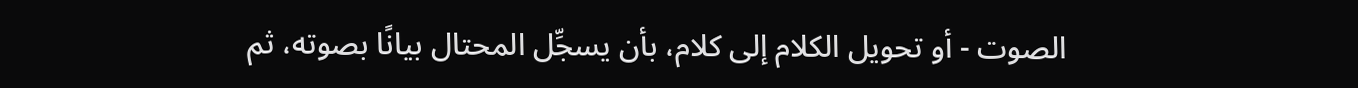الصوت - أو تحويل الكلام إلى كلام، بأن يسجِّل المحتال بيانًا بصوته، ثم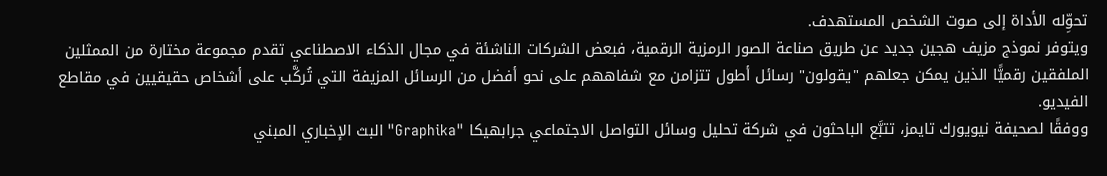تحوِّله الأداة إلى صوت الشخص المستهدف.
ويتوفر نموذج مزيف هجين جديد عن طريق صناعة الصور الرمزية الرقمية، فبعض الشركات الناشئة في مجال الذكاء الاصطناعي تقدم مجموعة مختارة من الممثلين الملفقين رقميًّا الذين يمكن جعلهم "يقولون" رسائل أطول تتزامن مع شفاههم على نحو أفضل من الرسائل المزيفة التي تُركَّب على أشخاص حقيقيين في مقاطع الفيديو.
ووفقًا لصحيفة نيويورك تايمز، تتبَّع الباحثون في شركة تحليل وسائل التواصل الاجتماعي جرابهيكا "Graphika" البث الإخباري المبني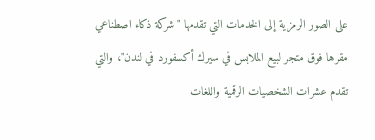على الصور الرمزية إلى الخدمات التي تقدمها "شركة ذكاء اصطناعي مقرها فوق متجر لبيع الملابس في سيرك أكسفورد في لندن"، والتي تقدم عشرات الشخصيات الرقمية واللغات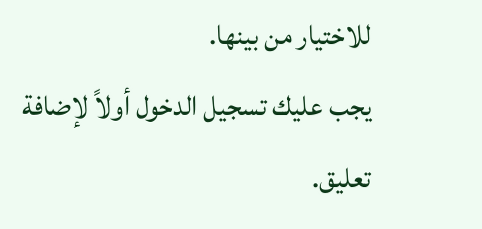للاختيار من بينها.
يجب عليك تسجيل الدخول أولاً لإضافة تعليق.